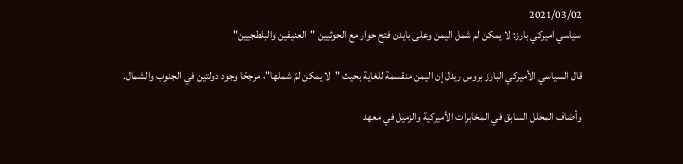2021/03/02
سياسي اميركي بارز: لا يمكن لم شمل اليمن وعلى بايدن فتح حوار مع الحوثيين "العنيفين والبلطجيين"

قال السياسي الأميركي البارز بروس ريدل إن اليمن منقسمة للغاية بحيث "لا يمكن لمّ شملها"، مرجحّا وجود دولتين في الجنوب والشمال.

وأضاف المحلل السابق في المخابرات الأميركية والزميل في معهد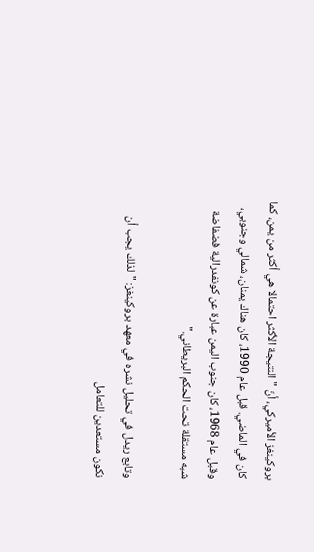بروكينغز الأميركي، أنّ "النتيجة الأكثر احتمالا هي أكثر من يمن، كما كان في الماضي. قبل عام 1990، كان هناك يمنان، شمالي وجنوبي، وقبل عام 1968، كان جنوب اليمن عبارة عن كونفدرالية فضفاضة شبه مستقلة تحت الحكم البريطاني."

وتابع ريدل في تحليل نشره في معهد بروكينغز: "لذلك يجب أن نكون مستعدين للتعامل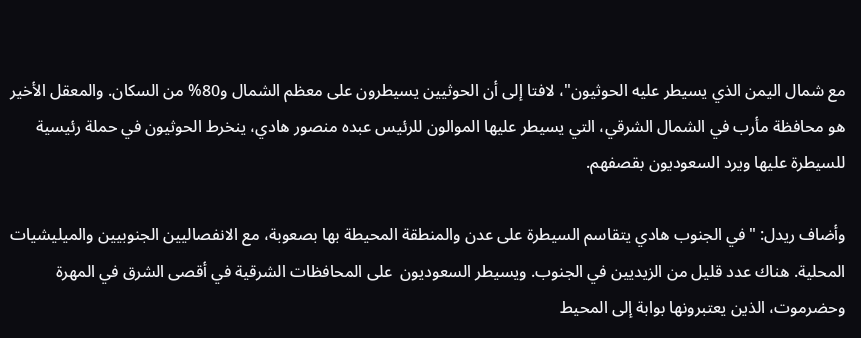مع شمال اليمن الذي يسيطر عليه الحوثيون"، لافتا إلى أن الحوثيين يسيطرون على معظم الشمال و80% من السكان. والمعقل الأخير هو محافظة مأرب في الشمال الشرقي، التي يسيطر عليها الموالون للرئيس عبده منصور هادي، ينخرط الحوثيون في حملة رئيسية للسيطرة عليها ويرد السعوديون بقصفهم.

وأضاف ريدل: "في الجنوب هادي يتقاسم السيطرة على عدن والمنطقة المحيطة بها بصعوبة، مع الانفصاليين الجنوبيين والميليشيات المحلية. هناك عدد قليل من الزيديين في الجنوب. ويسيطر السعوديون  على المحافظات الشرقية في أقصى الشرق في المهرة وحضرموت، الذين يعتبرونها بوابة إلى المحيط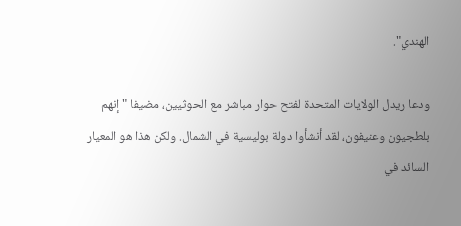الهندي".

ودعا ريدل الولايات المتحدة لفتح حوار مباشر مع الحوثيين، مضيفا "إنهم بلطجيون وعنيفون، لقد أنشأوا دولة بوليسية في الشمال. ولكن هذا هو المعيار السائد في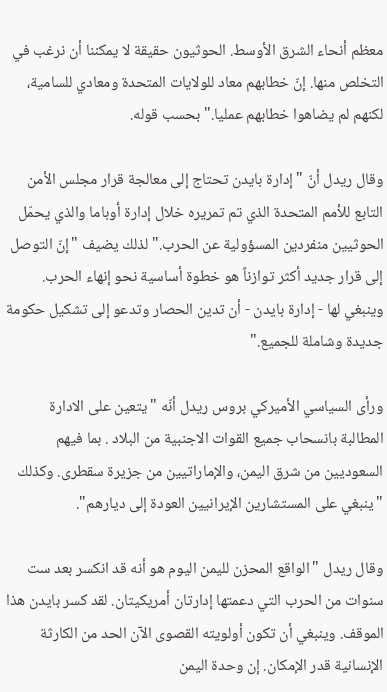معظم أنحاء الشرق الأوسط. الحوثيون حقيقة لا يمكننا أن نرغب في التخلص منها. إنّ خطابهم معاد للولايات المتحدة ومعادي للسامية، لكنهم لم يضاهوا خطابهم عمليا." بحسب قوله.

وقال ريدل أنّ "إدارة بايدن تحتاج إلى معالجة قرار مجلس الأمن التابع للأمم المتحدة الذي تم تمريره خلال إدارة أوباما والذي يحمّل الحوثيين منفردين المسؤولية عن الحرب." لذلك يضيف "إنّ التوصل إلى قرار جديد أكثر توازناً هو خطوة أساسية نحو إنهاء الحرب. وينبغي لها - إدارة بايدن - أن تدين الحصار وتدعو إلى تشكيل حكومة جديدة وشاملة للجميع."

ورأى السياسي الأميركي بروس ريدل أنّه "يتعين على الادارة المطالبة بانسحاب جميع القوات الاجنبية من البلاد . بما فيهم السعوديين من شرق اليمن، والإماراتيين من جزيرة سقطرى. وكذلك "ينبغي على المستشارين الإيرانيين العودة إلى ديارهم".

وقال ريدل "الواقع المحزن لليمن اليوم هو أنه قد انكسر بعد ست سنوات من الحرب التي دعمتها إدارتان أمريكيتان. لقد كسر بايدن هذا الموقف. وينبغي أن تكون أولويته القصوى الآن الحد من الكارثة الإنسانية قدر الإمكان. إن وحدة اليمن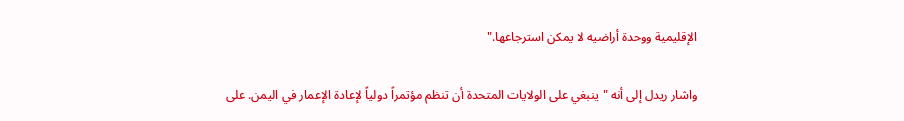الإقليمية ووحدة أراضيه لا يمكن استرجاعها."

واشار ريدل إلى أنه "ينبغي على الولايات المتحدة أن تنظم مؤتمراً دولياً لإعادة الإعمار في اليمن. على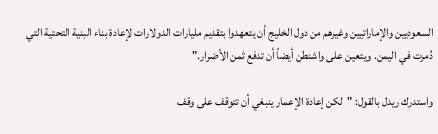السعوديين والإماراتيين وغيرهم من دول الخليج أن يتعهدوا بتقديم مليارات الدولارات لإعادة بناء البنية التحتية التي دُمرت في اليمن. ويتعين على واشنطن أيضاً أن تدفع ثمن الأضرار."

واستدرك ريدل بالقول: "لكن إعادة الإعمار ينبغي أن تتوقف على وقف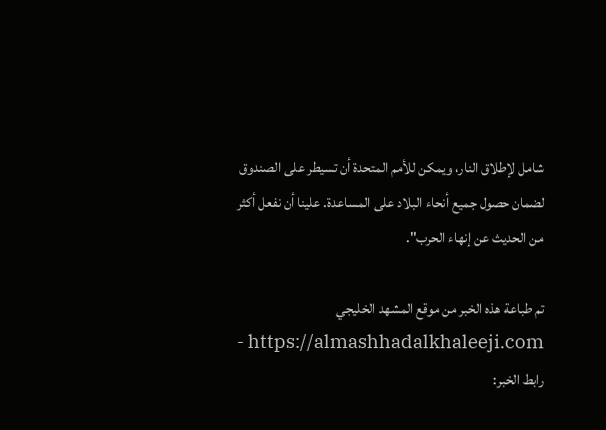شامل لإطلاق النار، ويمكن للأمم المتحدة أن تسيطر على الصندوق لضمان حصول جميع أنحاء البلاد على المساعدة. علينا أن نفعل أكثر من الحديث عن إنهاء الحرب".

تم طباعة هذه الخبر من موقع المشهد الخليجي https://almashhadalkhaleeji.com - رابط الخبر: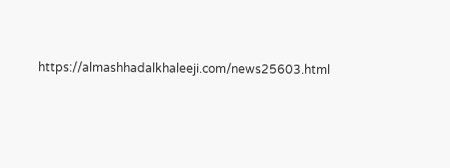https://almashhadalkhaleeji.com/news25603.html